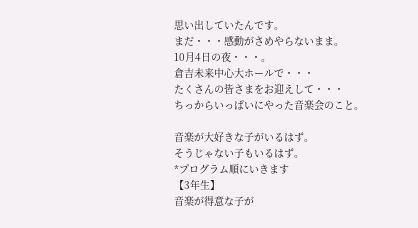思い出していたんです。
まだ・・・感動がさめやらないまま。
10月4日の夜・・・。
倉吉未来中心大ホールで・・・
たくさんの皆さまをお迎えして・・・
ちっからいっぱいにやった音楽会のこと。

音楽が大好きな子がいるはず。
そうじゃない子もいるはず。
*プログラム順にいきます
【3年生】
音楽が得意な子が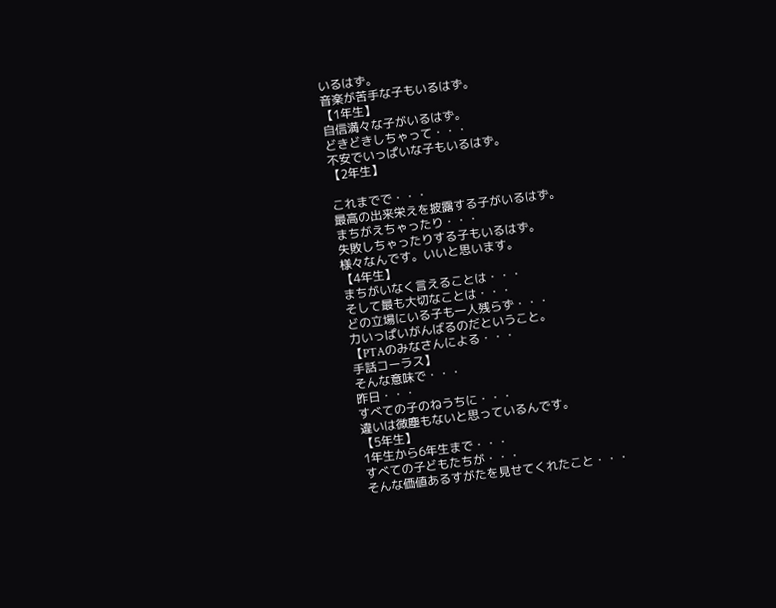いるはず。
音楽が苦手な子もいるはず。
【1年生】
自信満々な子がいるはず。
どきどきしちゃって・・・
不安でいっぱいな子もいるはず。
【2年生】

これまでで・・・
最高の出来栄えを披露する子がいるはず。
まちがえちゃったり・・・
失敗しちゃったりする子もいるはず。
様々なんです。いいと思います。
【4年生】
まちがいなく言えることは・・・
そして最も大切なことは・・・
どの立場にいる子も一人残らず・・・
力いっぱいがんばるのだということ。
【PTAのみなさんによる・・・
手話コーラス】
そんな意味で・・・
昨日・・・
すべての子のねうちに・・・
違いは微塵もないと思っているんです。
【5年生】
1年生から6年生まで・・・
すべての子どもたちが・・・
そんな価値あるすがたを見せてくれたこと・・・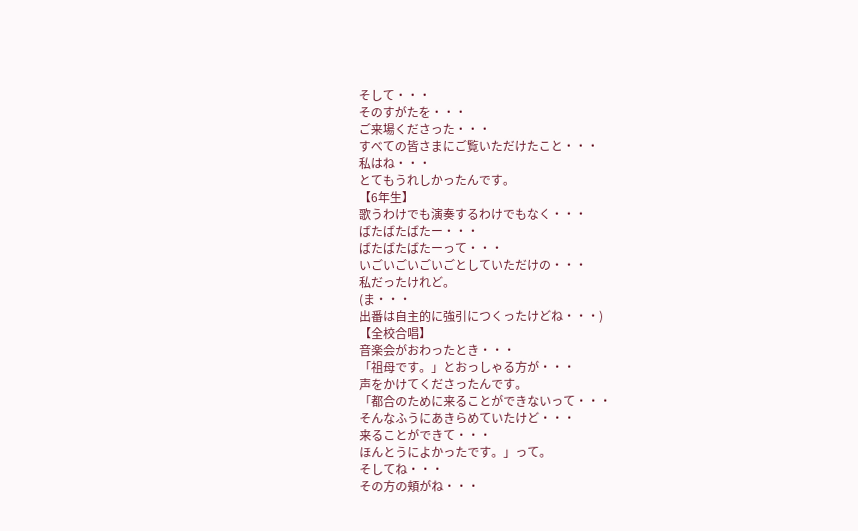そして・・・
そのすがたを・・・
ご来場くださった・・・
すべての皆さまにご覧いただけたこと・・・
私はね・・・
とてもうれしかったんです。
【6年生】
歌うわけでも演奏するわけでもなく・・・
ばたばたばたー・・・
ばたばたばたーって・・・
いごいごいごいごとしていただけの・・・
私だったけれど。
(ま・・・
出番は自主的に強引につくったけどね・・・)
【全校合唱】
音楽会がおわったとき・・・
「祖母です。」とおっしゃる方が・・・
声をかけてくださったんです。
「都合のために来ることができないって・・・
そんなふうにあきらめていたけど・・・
来ることができて・・・
ほんとうによかったです。」って。
そしてね・・・
その方の頬がね・・・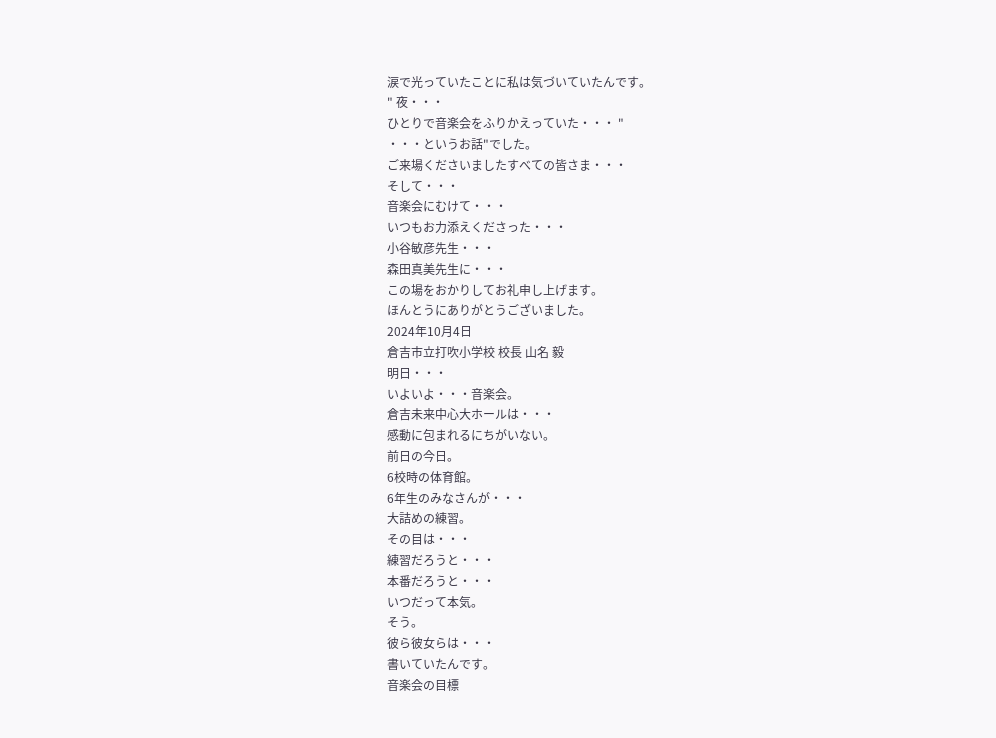涙で光っていたことに私は気づいていたんです。
" 夜・・・
ひとりで音楽会をふりかえっていた・・・ "
・・・というお話"でした。
ご来場くださいましたすべての皆さま・・・
そして・・・
音楽会にむけて・・・
いつもお力添えくださった・・・
小谷敏彦先生・・・
森田真美先生に・・・
この場をおかりしてお礼申し上げます。
ほんとうにありがとうございました。
2024年10月4日
倉吉市立打吹小学校 校長 山名 毅
明日・・・
いよいよ・・・音楽会。
倉吉未来中心大ホールは・・・
感動に包まれるにちがいない。
前日の今日。
6校時の体育館。
6年生のみなさんが・・・
大詰めの練習。
その目は・・・
練習だろうと・・・
本番だろうと・・・
いつだって本気。
そう。
彼ら彼女らは・・・
書いていたんです。
音楽会の目標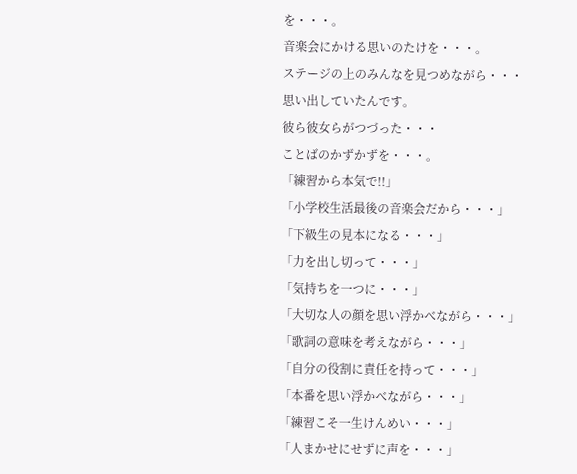を・・・。
音楽会にかける思いのたけを・・・。
ステージの上のみんなを見つめながら・・・
思い出していたんです。
彼ら彼女らがつづった・・・
ことばのかずかずを・・・。
「練習から本気で!!」
「小学校生活最後の音楽会だから・・・」
「下級生の見本になる・・・」
「力を出し切って・・・」
「気持ちを一つに・・・」
「大切な人の顔を思い浮かべながら・・・」
「歌詞の意味を考えながら・・・」
「自分の役割に責任を持って・・・」
「本番を思い浮かべながら・・・」
「練習こそ一生けんめい・・・」
「人まかせにせずに声を・・・」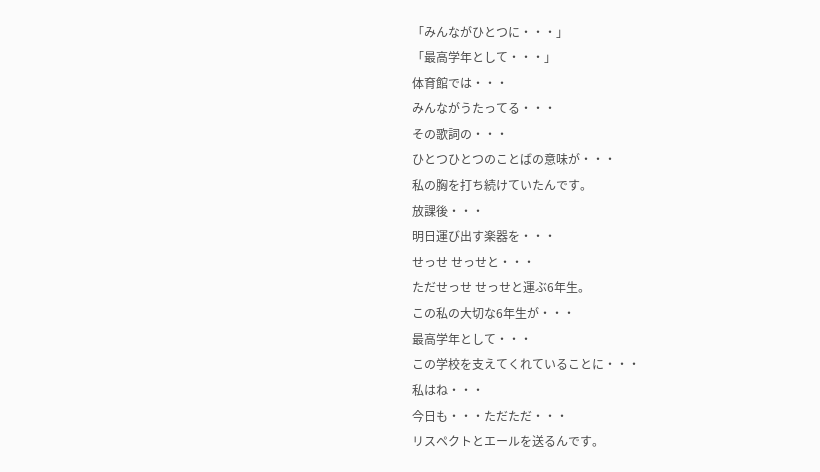「みんながひとつに・・・」
「最高学年として・・・」
体育館では・・・
みんながうたってる・・・
その歌詞の・・・
ひとつひとつのことばの意味が・・・
私の胸を打ち続けていたんです。
放課後・・・
明日運び出す楽器を・・・
せっせ せっせと・・・
ただせっせ せっせと運ぶ6年生。
この私の大切な6年生が・・・
最高学年として・・・
この学校を支えてくれていることに・・・
私はね・・・
今日も・・・ただただ・・・
リスペクトとエールを送るんです。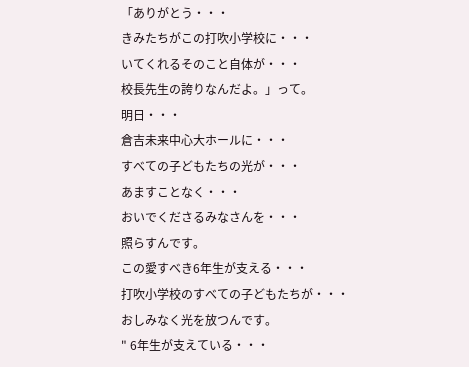「ありがとう・・・
きみたちがこの打吹小学校に・・・
いてくれるそのこと自体が・・・
校長先生の誇りなんだよ。」って。
明日・・・
倉吉未来中心大ホールに・・・
すべての子どもたちの光が・・・
あますことなく・・・
おいでくださるみなさんを・・・
照らすんです。
この愛すべき6年生が支える・・・
打吹小学校のすべての子どもたちが・・・
おしみなく光を放つんです。
" 6年生が支えている・・・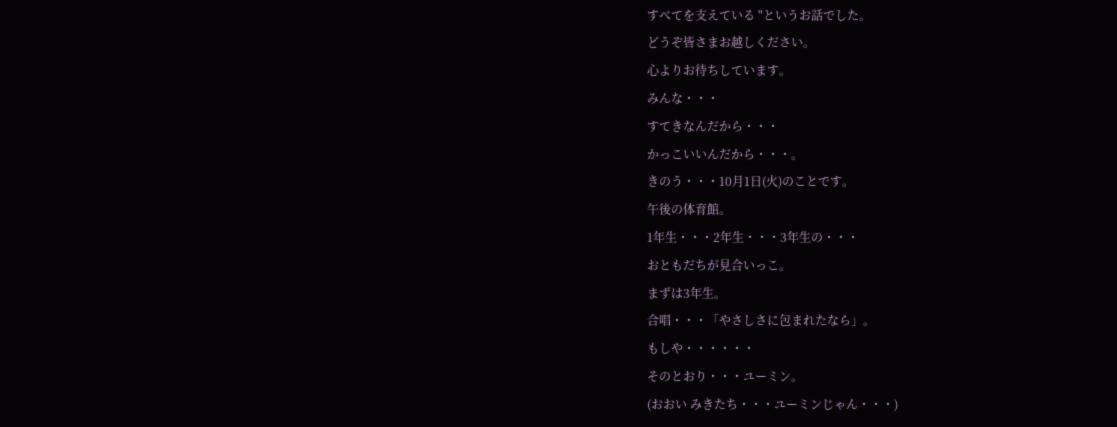すべてを支えている "というお話でした。
どうぞ皆さまお越しください。
心よりお待ちしています。
みんな・・・
すてきなんだから・・・
かっこいいんだから・・・。
きのう・・・10月1日(火)のことです。
午後の体育館。
1年生・・・2年生・・・3年生の・・・
おともだちが見合いっこ。
まずは3年生。
合唱・・・「やさしさに包まれたなら」。
もしや・・・・・・
そのとおり・・・ユーミン。
(おおい みきたち・・・ユーミンじゃん・・・)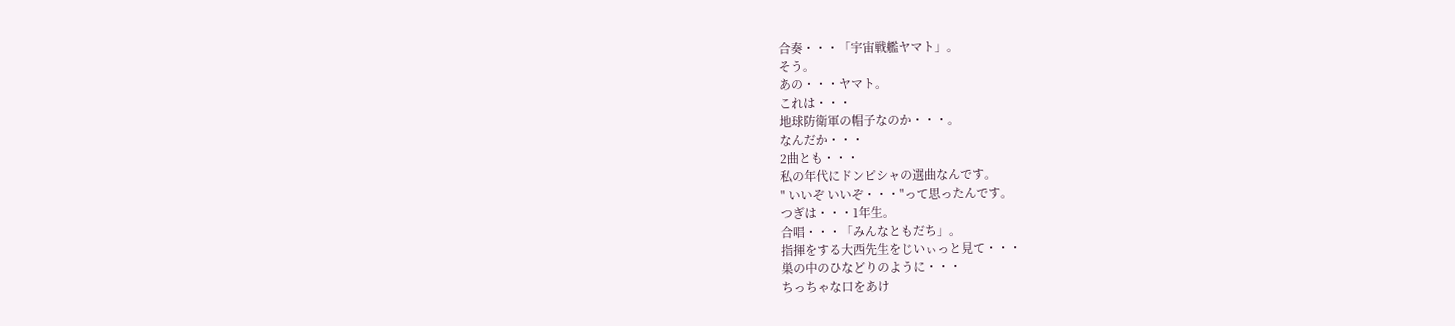合奏・・・「宇宙戦艦ヤマト」。
そう。
あの・・・ヤマト。
これは・・・
地球防衛軍の帽子なのか・・・。
なんだか・・・
2曲とも・・・
私の年代にドンピシャの選曲なんです。
" いいぞ いいぞ・・・"って思ったんです。
つぎは・・・1年生。
合唱・・・「みんなともだち」。
指揮をする大西先生をじいぃっと見て・・・
巣の中のひなどりのように・・・
ちっちゃな口をあけ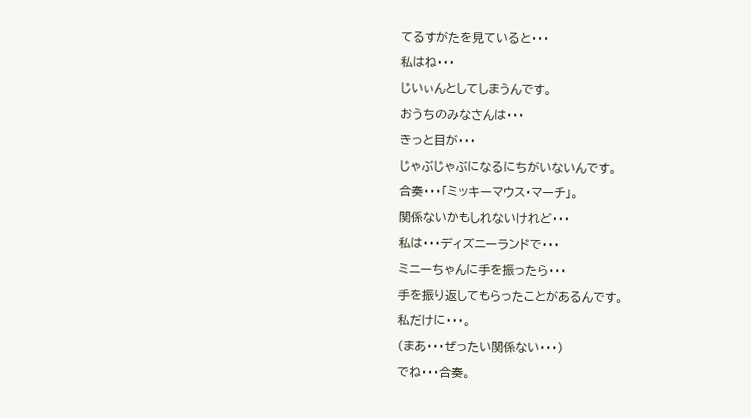てるすがたを見ていると・・・
私はね・・・
じいぃんとしてしまうんです。
おうちのみなさんは・・・
きっと目が・・・
じゃぶじゃぶになるにちがいないんです。
合奏・・・「ミッキーマウス・マーチ」。
関係ないかもしれないけれど・・・
私は・・・ディズニーランドで・・・
ミニーちゃんに手を振ったら・・・
手を振り返してもらったことがあるんです。
私だけに・・・。
(まあ・・・ぜったい関係ない・・・)
でね・・・合奏。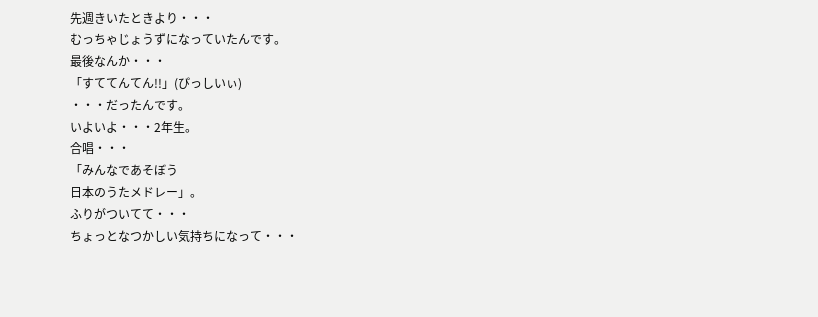先週きいたときより・・・
むっちゃじょうずになっていたんです。
最後なんか・・・
「すててんてん!!」(ぴっしいぃ)
・・・だったんです。
いよいよ・・・2年生。
合唱・・・
「みんなであそぼう
日本のうたメドレー」。
ふりがついてて・・・
ちょっとなつかしい気持ちになって・・・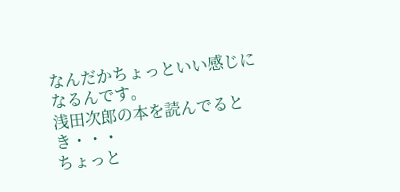なんだかちょっといい感じになるんです。
浅田次郎の本を読んでるとき・・・
ちょっと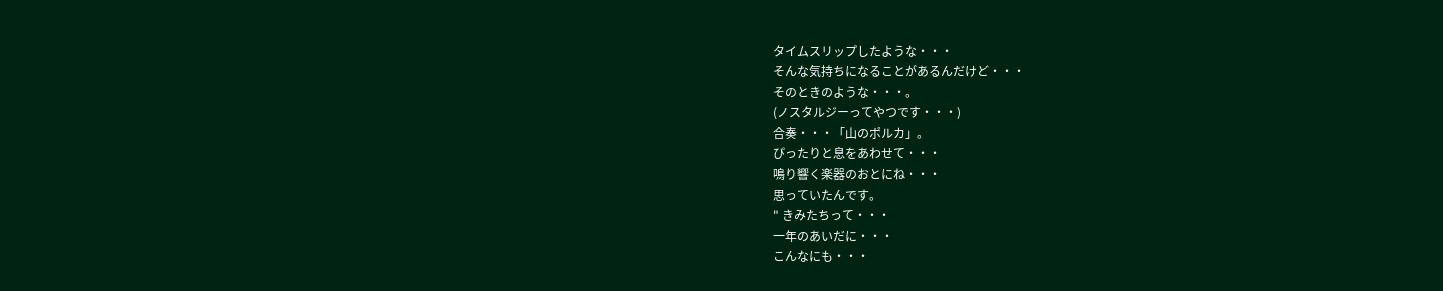タイムスリップしたような・・・
そんな気持ちになることがあるんだけど・・・
そのときのような・・・。
(ノスタルジーってやつです・・・)
合奏・・・「山のポルカ」。
ぴったりと息をあわせて・・・
鳴り響く楽器のおとにね・・・
思っていたんです。
" きみたちって・・・
一年のあいだに・・・
こんなにも・・・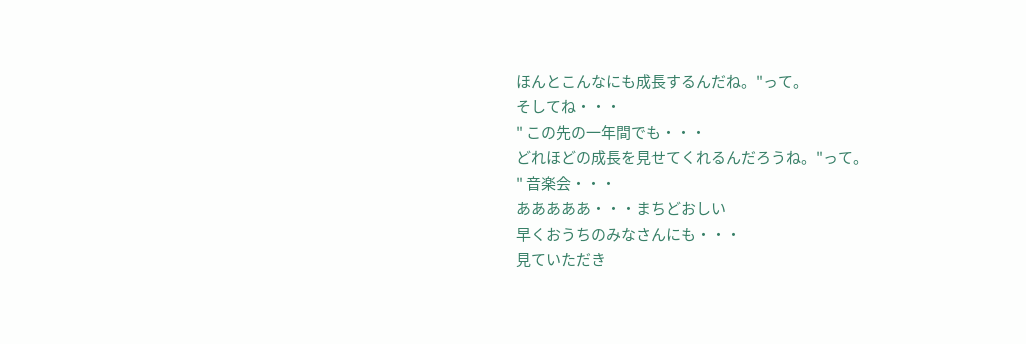ほんとこんなにも成長するんだね。"って。
そしてね・・・
" この先の一年間でも・・・
どれほどの成長を見せてくれるんだろうね。"って。
" 音楽会・・・
あああああ・・・まちどおしい
早くおうちのみなさんにも・・・
見ていただき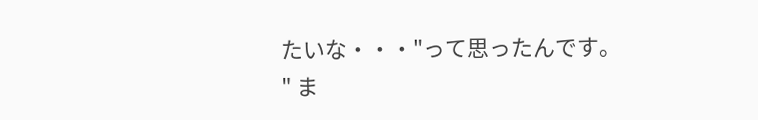たいな・・・"って思ったんです。
" ま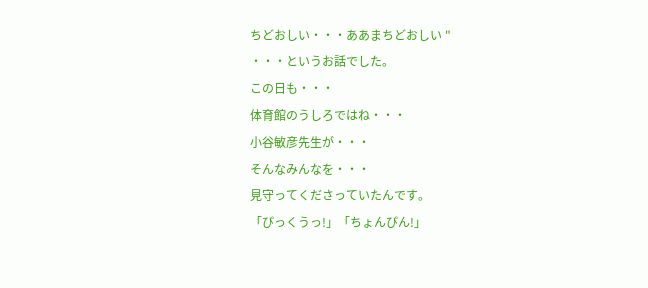ちどおしい・・・ああまちどおしい "
・・・というお話でした。
この日も・・・
体育館のうしろではね・・・
小谷敏彦先生が・・・
そんなみんなを・・・
見守ってくださっていたんです。
「ぴっくうっ!」「ちょんぴん!」